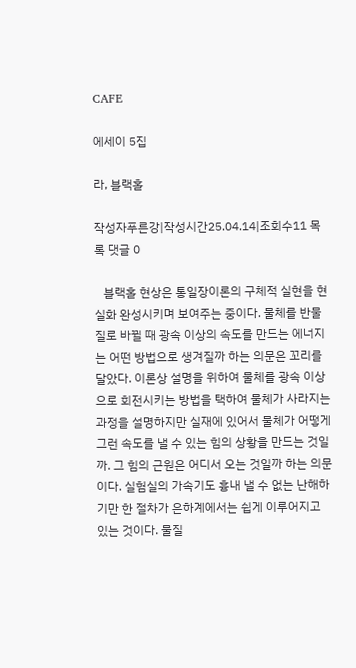CAFE

에세이 5집

라, 블랙홀

작성자푸른강|작성시간25.04.14|조회수11 목록 댓글 0

   블랙홀 현상은 통일장이론의 구체적 실현을 현실화 완성시키며 보여주는 중이다. 물체를 반물질로 바뀔 때 광속 이상의 속도를 만드는 에너지는 어떤 방법으로 생겨질까 하는 의문은 꼬리를 달았다. 이론상 설명을 위하여 물체를 광속 이상으로 회전시키는 방법을 택하여 물체가 사라지는 과정을 설명하지만 실재에 있어서 물체가 어떻게 그런 속도를 낼 수 있는 힘의 상황을 만드는 것일까. 그 힘의 근원은 어디서 오는 것일까 하는 의문이다. 실험실의 가속기도 흉내 낼 수 없는 난해하기만 한 절차가 은하계에서는 쉽게 이루어지고 있는 것이다. 물질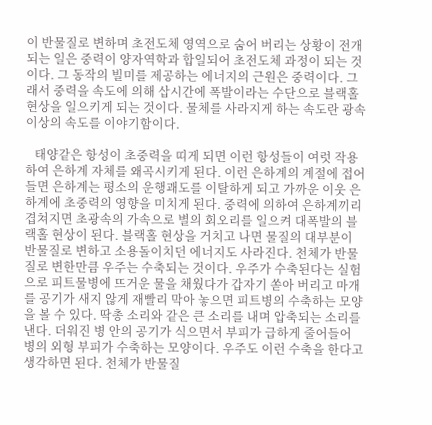이 반물질로 변하며 초전도체 영역으로 숨어 버리는 상황이 전개되는 일은 중력이 양자역학과 합일되어 초전도체 과정이 되는 것이다. 그 동작의 빌미를 제공하는 에너지의 근원은 중력이다. 그래서 중력을 속도에 의해 삽시간에 폭발이라는 수단으로 블랙홀 현상을 일으키게 되는 것이다. 물체를 사라지게 하는 속도란 광속이상의 속도를 이야기함이다.

   태양같은 항성이 초중력을 띠게 되면 이런 항성들이 여럿 작용하여 은하계 자체를 왜곡시키게 된다. 이런 은하계의 계절에 접어들면 은하계는 평소의 운행괘도를 이탈하게 되고 가까운 이웃 은하계에 초중력의 영향을 미치게 된다. 중력에 의하여 은하계끼리 겹쳐지면 초광속의 가속으로 별의 회오리를 일으켜 대폭발의 블랙홀 현상이 된다. 블랙홀 현상을 거치고 나면 물질의 대부분이 반물질로 변하고 소용돌이치던 에너지도 사라진다. 천체가 반물질로 변한만큼 우주는 수축되는 것이다. 우주가 수축된다는 실험으로 피트물병에 뜨거운 물을 채웠다가 갑자기 쏟아 버리고 마개를 공기가 새지 않게 재빨리 막아 놓으면 피트병의 수축하는 모양을 볼 수 있다. 딱총 소리와 같은 큰 소리를 내며 압축되는 소리를 낸다. 더워진 병 안의 공기가 식으면서 부피가 급하게 줄어들어 병의 외형 부피가 수축하는 모양이다. 우주도 이런 수축을 한다고 생각하면 된다. 천체가 반물질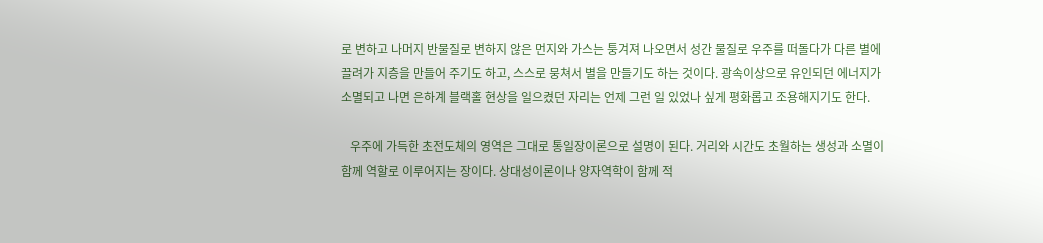로 변하고 나머지 반물질로 변하지 않은 먼지와 가스는 퉁겨져 나오면서 성간 물질로 우주를 떠돌다가 다른 별에 끌려가 지층을 만들어 주기도 하고, 스스로 뭉쳐서 별을 만들기도 하는 것이다. 광속이상으로 유인되던 에너지가 소멸되고 나면 은하계 블랙홀 현상을 일으켰던 자리는 언제 그런 일 있었나 싶게 평화롭고 조용해지기도 한다.

   우주에 가득한 초전도체의 영역은 그대로 통일장이론으로 설명이 된다. 거리와 시간도 초월하는 생성과 소멸이 함께 역할로 이루어지는 장이다. 상대성이론이나 양자역학이 함께 적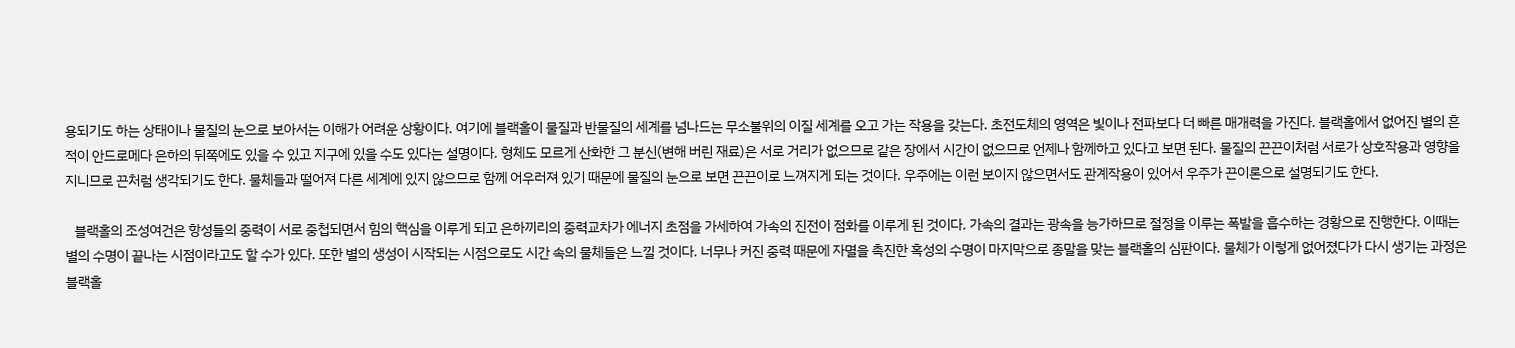용되기도 하는 상태이나 물질의 눈으로 보아서는 이해가 어려운 상황이다. 여기에 블랙홀이 물질과 반물질의 세계를 넘나드는 무소불위의 이질 세계를 오고 가는 작용을 갖는다. 초전도체의 영역은 빛이나 전파보다 더 빠른 매개력을 가진다. 블랙홀에서 없어진 별의 흔적이 안드로메다 은하의 뒤쪽에도 있을 수 있고 지구에 있을 수도 있다는 설명이다. 형체도 모르게 산화한 그 분신(변해 버린 재료)은 서로 거리가 없으므로 같은 장에서 시간이 없으므로 언제나 함께하고 있다고 보면 된다. 물질의 끈끈이처럼 서로가 상호작용과 영향을 지니므로 끈처럼 생각되기도 한다. 물체들과 떨어져 다른 세계에 있지 않으므로 함께 어우러져 있기 때문에 물질의 눈으로 보면 끈끈이로 느껴지게 되는 것이다. 우주에는 이런 보이지 않으면서도 관계작용이 있어서 우주가 끈이론으로 설명되기도 한다.

   블랙홀의 조성여건은 항성들의 중력이 서로 중첩되면서 힘의 핵심을 이루게 되고 은하끼리의 중력교차가 에너지 초점을 가세하여 가속의 진전이 점화를 이루게 된 것이다. 가속의 결과는 광속을 능가하므로 절정을 이루는 폭발을 흡수하는 경황으로 진행한다. 이때는 별의 수명이 끝나는 시점이라고도 할 수가 있다. 또한 별의 생성이 시작되는 시점으로도 시간 속의 물체들은 느낄 것이다. 너무나 커진 중력 때문에 자멸을 촉진한 혹성의 수명이 마지막으로 종말을 맞는 블랙홀의 심판이다. 물체가 이렇게 없어졌다가 다시 생기는 과정은 블랙홀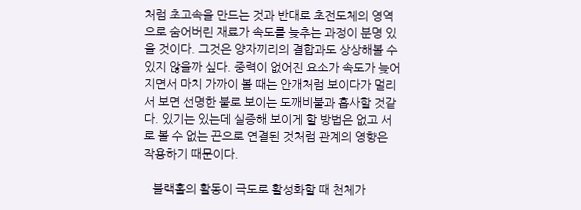처럼 초고속을 만드는 것과 반대로 초전도체의 영역으로 숨어버린 재료가 속도를 늦추는 과정이 분명 있을 것이다. 그것은 양자끼리의 결합과도 상상해볼 수 있지 않을까 싶다. 중력이 없어진 요소가 속도가 늦어지면서 마치 가까이 볼 때는 안개처럼 보이다가 멀리서 보면 선명한 불로 보이는 도깨비불과 흡사할 것같다. 있기는 있는데 실증해 보이게 할 방법은 없고 서로 볼 수 없는 끈으로 연결된 것처럼 관계의 영향은 작용하기 때문이다.

   블랙홀의 활동이 극도로 활성화할 때 천체가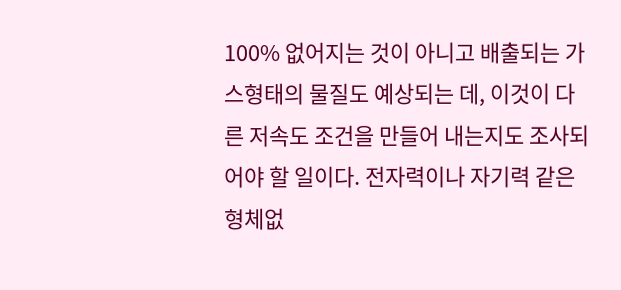100% 없어지는 것이 아니고 배출되는 가스형태의 물질도 예상되는 데, 이것이 다른 저속도 조건을 만들어 내는지도 조사되어야 할 일이다. 전자력이나 자기력 같은 형체없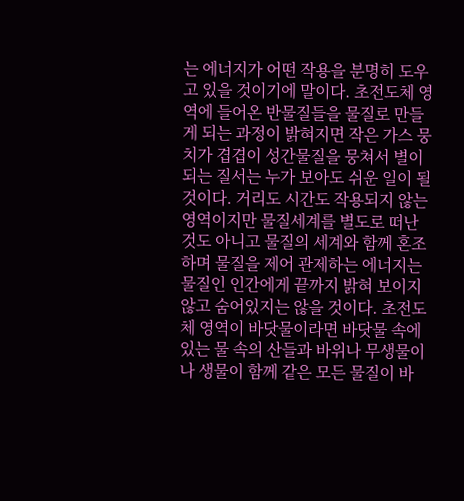는 에너지가 어떤 작용을 분명히 도우고 있을 것이기에 말이다. 초전도체 영역에 들어온 반물질들을 물질로 만들게 되는 과정이 밝혀지면 작은 가스 뭉치가 겹겹이 성간물질을 뭉쳐서 별이 되는 질서는 누가 보아도 쉬운 일이 될 것이다. 거리도 시간도 작용되지 않는 영역이지만 물질세계를 별도로 떠난 것도 아니고 물질의 세계와 함께 혼조하며 물질을 제어 관제하는 에너지는 물질인 인간에게 끝까지 밝혀 보이지 않고 숨어있지는 않을 것이다. 초전도체 영역이 바닷물이라면 바닷물 속에 있는 물 속의 산들과 바위나 무생물이나 생물이 함께 같은 모든 물질이 바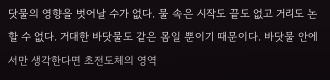닷물의 영향을 벗어날 수가 없다. 물 속은 시작도 끝도 없고 거리도 논할 수 없다. 거대한 바닷물도 같은 몸일 뿐이기 때문이다. 바닷물 안에서만 생각한다면 초전도체의 영역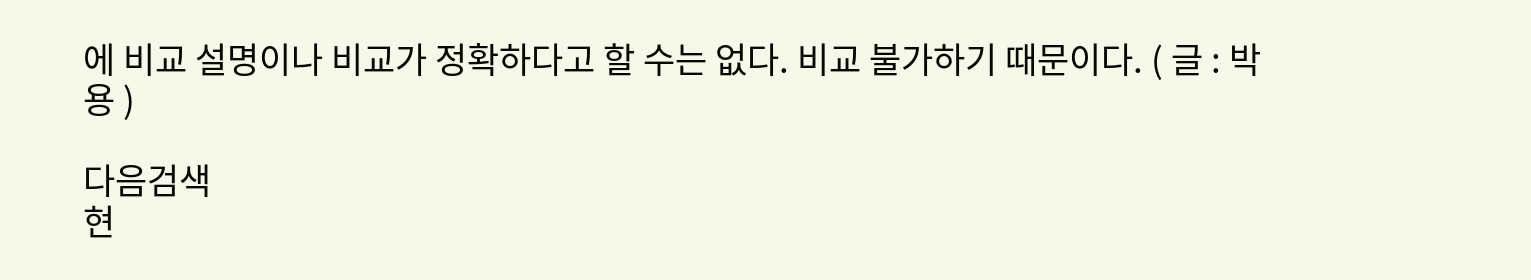에 비교 설명이나 비교가 정확하다고 할 수는 없다. 비교 불가하기 때문이다. ( 글 : 박 용 )

다음검색
현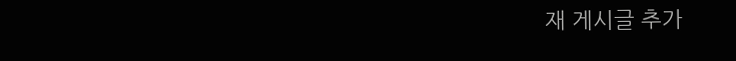재 게시글 추가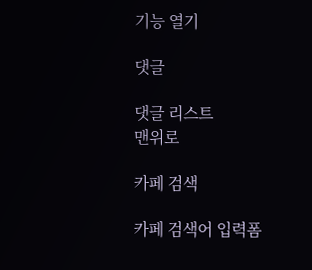기능 열기

댓글

댓글 리스트
맨위로

카페 검색

카페 검색어 입력폼